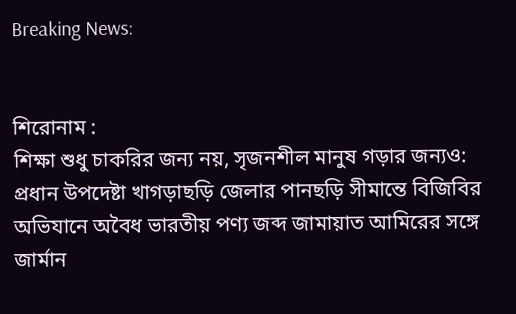Breaking News:


শিরোনাম :
শিক্ষা শুধু চাকরির জন্য নয়, সৃজনশীল মানুষ গড়ার জন্যও: প্রধান উপদেষ্টা খাগড়াছড়ি জেলার পানছড়ি সীমান্তে বিজিবির অভিযানে অবৈধ ভারতীয় পণ্য জব্দ জামায়াত আমিরের সঙ্গে জার্মান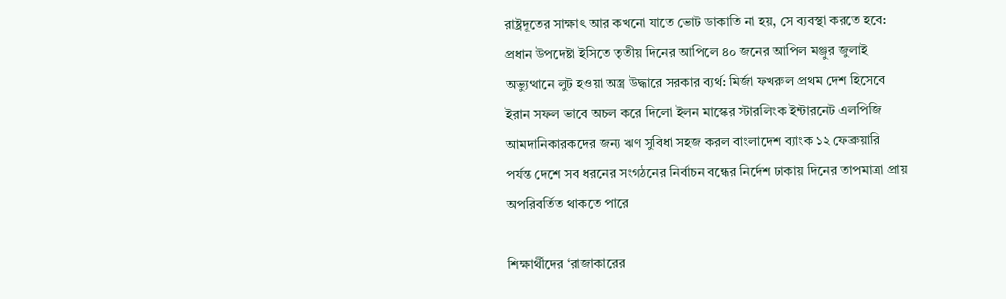রাষ্ট্রদূতের সাক্ষাৎ আর কখনো যাতে ভোট ডাকাতি না হয়, সে ব্যবস্থা করতে হবে: প্রধান উপদেষ্টা ইসিতে তৃতীয় দিনের আপিলে ৪০ জনের আপিল মঞ্জুর জুলাই অভ্যুত্থানে লুট হওয়া অস্ত্র উদ্ধারে সরকার ব্যর্থ: মির্জা ফখরুল প্রথম দেশ হিসেবে ইরান সফল ভাবে অচল করে দিলো ইলন মাস্কের স্টারলিংক ইন্টারনেট এলপিজি আমদানিকারকদের জন্য ঋণ সুবিধা সহজ করল বাংলাদেশ ব্যাংক ১২ ফেব্রুয়ারি পর্যন্ত দেশে সব ধরনের সংগঠনের নির্বাচন বন্ধের নির্দেশ ঢাকায় দিনের তাপমাত্রা প্রায় অপরিবর্তিত থাকতে পারে

শিক্ষার্থীদের ‘রাজাকারের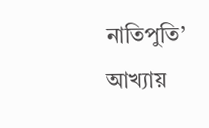নাতিপুতি’ আখ্যায়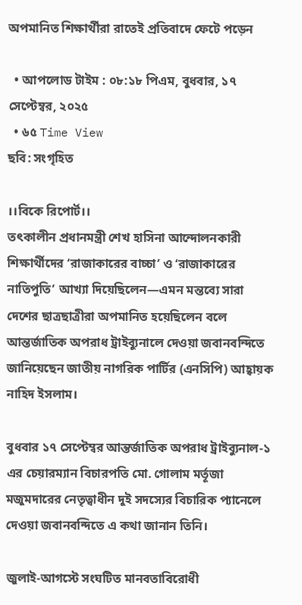অপমানিত শিক্ষার্থীরা রাতেই প্রতিবাদে ফেটে পড়েন

  • আপলোড টাইম : ০৮:১৮ পিএম, বুধবার, ১৭ সেপ্টেম্বর, ২০২৫
  • ৬৫ Time View
ছবি: সংগৃহিত

।।বিকে রিপোর্ট।।
তৎকালীন প্রধানমন্ত্রী শেখ হাসিনা আন্দোলনকারী শিক্ষার্থীদের ‘রাজাকারের বাচ্চা’ ও ‘রাজাকারের নাতিপুতি’ আখ্যা দিয়েছিলেন—এমন মন্তব্যে সারা দেশের ছাত্রছাত্রীরা অপমানিত হয়েছিলেন বলে আন্তর্জাতিক অপরাধ ট্রাইব্যুনালে দেওয়া জবানবন্দিতে জানিয়েছেন জাতীয় নাগরিক পার্টির (এনসিপি) আহ্বায়ক নাহিদ ইসলাম।

বুধবার ১৭ সেপ্টেম্বর আন্তর্জাতিক অপরাধ ট্রাইব্যুনাল-১ এর চেয়ারম্যান বিচারপতি মো. গোলাম মর্তূজা মজুমদারের নেতৃত্বাধীন দুই সদস্যের বিচারিক প্যানেলে দেওয়া জবানবন্দিতে এ কথা জানান তিনি।

জুলাই-আগস্টে সংঘটিত মানবতাবিরোধী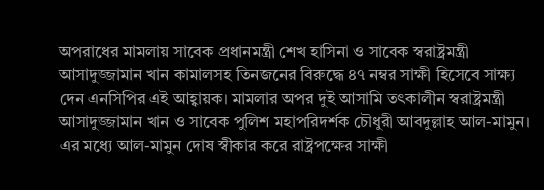অপরাধের মামলায় সাবেক প্রধানমন্ত্রী শেখ হাসিনা ও সাবেক স্বরাষ্ট্রমন্ত্রী আসাদুজ্জামান খান কামালসহ তিনজনের বিরুদ্ধে ৪৭ নম্বর সাক্ষী হিসেবে সাক্ষ্য দেন এনসিপির এই আহ্বায়ক। মামলার অপর দুই আসামি তৎকালীন স্বরাষ্ট্রমন্ত্রী আসাদুজ্জামান খান ও সাবেক পুলিশ মহাপরিদর্শক চৌধুরী আবদুল্লাহ আল-মামুন। এর মধ্যে আল-মামুন দোষ স্বীকার করে রাষ্ট্রপক্ষের সাক্ষী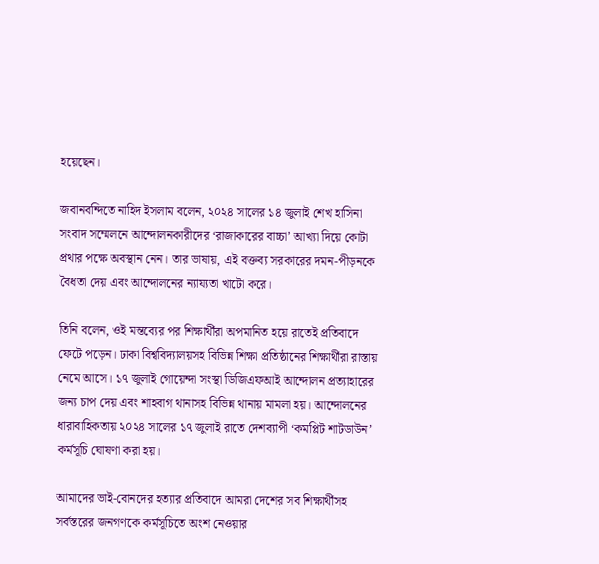হয়েছেন।

জবানবন্দিতে নাহিদ ইসলাম বলেন, ২০২৪ সালের ১৪ জুলাই শেখ হাসিনা সংবাদ সম্মেলনে আন্দোলনকারীদের ‘রাজাকারের বাচ্চা’ আখ্যা দিয়ে কোটা প্রথার পক্ষে অবস্থান নেন। তার ভাষায়, এই বক্তব্য সরকারের দমন-পীড়নকে বৈধতা দেয় এবং আন্দোলনের ন্যায্যতা খাটো করে।

তিনি বলেন, ওই মন্তব্যের পর শিক্ষার্থীরা অপমানিত হয়ে রাতেই প্রতিবাদে ফেটে পড়েন। ঢাকা বিশ্ববিদ্যালয়সহ বিভিন্ন শিক্ষা প্রতিষ্ঠানের শিক্ষার্থীরা রাস্তায় নেমে আসে। ১৭ জুলাই গোয়েন্দা সংস্থা ডিজিএফআই আন্দোলন প্রত্যাহারের জন্য চাপ দেয় এবং শাহবাগ থানাসহ বিভিন্ন থানায় মামলা হয়। আন্দোলনের ধারাবাহিকতায় ২০২৪ সালের ১৭ জুলাই রাতে দেশব্যাপী ‘কমপ্লিট শাটডাউন’ কর্মসূচি ঘোষণা করা হয়।

আমাদের ভাই-বোনদের হত্যার প্রতিবাদে আমরা দেশের সব শিক্ষার্থীসহ সর্বস্তরের জনগণকে কর্মসূচিতে অংশ নেওয়ার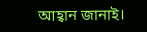আহ্বান জানাই।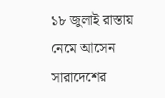১৮ জুলাই রাস্তায় নেমে আসেন সারাদেশের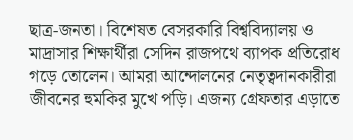ছাত্র-জনতা। বিশেষত বেসরকারি বিশ্ববিদ্যালয় ও মাদ্রাসার শিক্ষার্থীরা সেদিন রাজপথে ব্যাপক প্রতিরোধ গড়ে তোলেন। আমরা আন্দোলনের নেতৃত্বদানকারীরা জীবনের হুমকির মুখে পড়ি। এজন্য গ্রেফতার এড়াতে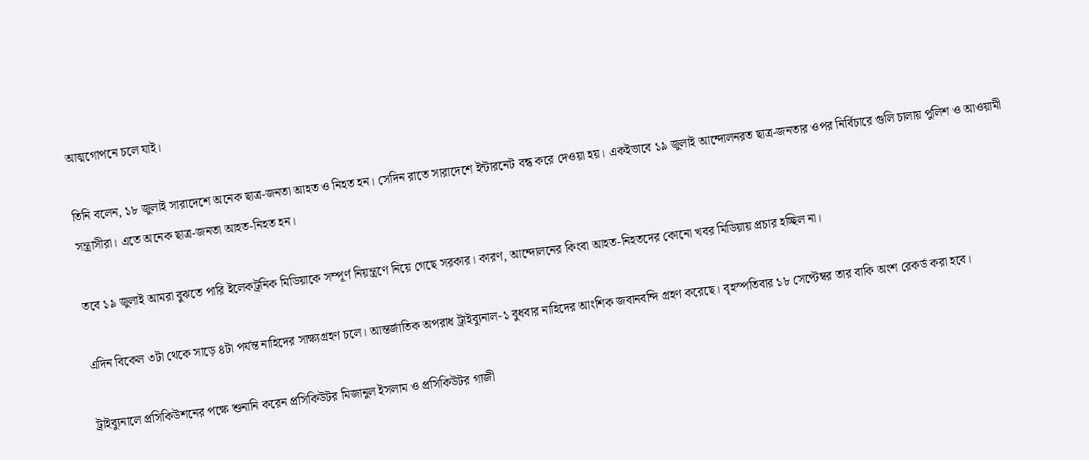আত্মগোপনে চলে যাই।

তিনি বলেন, ১৮ জুলাই সারাদেশে অনেক ছাত্র-জনতা আহত ও নিহত হন। সেদিন রাতে সারাদেশে ইন্টারনেট বন্ধ করে দেওয়া হয়। একইভাবে ১৯ জুলাই আন্দোলনরত ছাত্র-জনতার ওপর নির্বিচারে গুলি চালায় পুলিশ ও আওয়ামী সন্ত্রাসীরা। এতে অনেক ছাত্র-জনতা আহত-নিহত হন।

তবে ১৯ জুলাই আমরা বুঝতে পারি ইলেকট্রনিক মিডিয়াকে সম্পূর্ণ নিয়ন্ত্রণে নিয়ে গেছে সরকার। কারণ, আন্দোলনের কিংবা আহত-নিহতদের কোনো খবর মিডিয়ায় প্রচার হচ্ছিল না।

এদিন বিকেল ৩টা থেকে সাড়ে ৪টা পর্যন্ত নাহিদের সাক্ষ্যগ্রহণ চলে। আন্তর্জাতিক অপরাধ ট্রাইব্যুনাল-১ বুধবার নাহিদের আংশিক জবানবন্দি গ্রহণ করেছে। বৃহস্পতিবার ১৮ সেপ্টেম্বর তার বাকি অংশ রেকর্ড করা হবে।

ট্রাইব্যুনালে প্রসিকিউশনের পক্ষে শুনানি করেন প্রসিকিউটর মিজানুল ইসলাম ও প্রসিকিউটর গাজী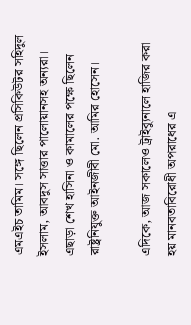এমএইচ তামিম। সঙ্গে ছিলেন প্রসিকিউটর সহিদুল ইসলাম, আবদুস সাত্তার পালোয়ানসহ অন্যরা। এছাড়া শেখ হাসিনা ও কামালের পক্ষে ছিলেন রাষ্ট্রনিযুক্ত আইনজীবী মো. আমির হোসেন।

এদিকে, আজ সকালেও ট্রাইব্যুনালে হাজির করা হয় মানবতাবিরোধী অপরাধের এ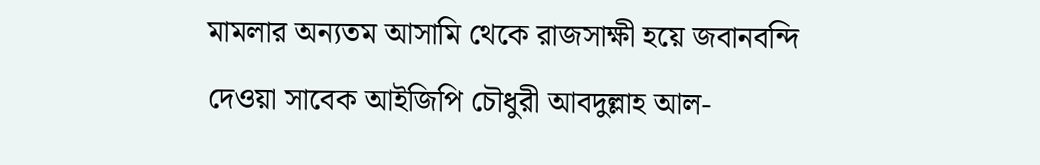মামলার অন্যতম আসামি থেকে রাজসাক্ষী হয়ে জবানবন্দি দেওয়া সাবেক আইজিপি চৌধুরী আবদুল্লাহ আল-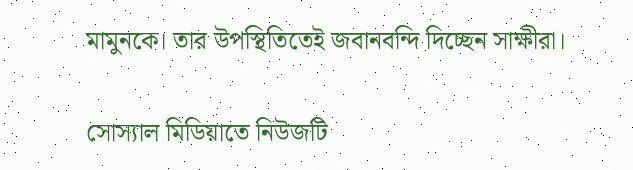মামুনকে। তার উপস্থিতিতেই জবানবন্দি দিচ্ছেন সাক্ষীরা।

সোস্যাল মিডিয়াতে নিউজটি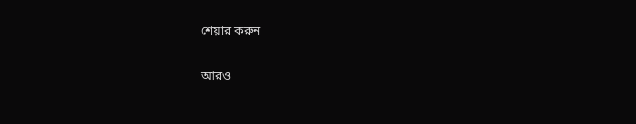শেয়ার করুন

আরও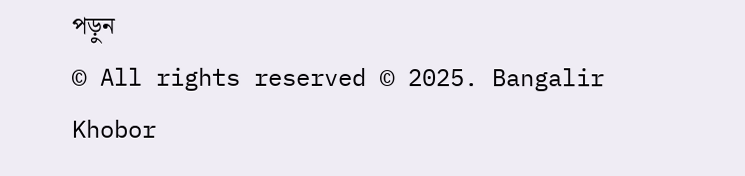পড়ুন
© All rights reserved © 2025. Bangalir Khobor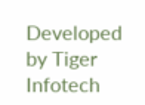Developed by Tiger Infotech